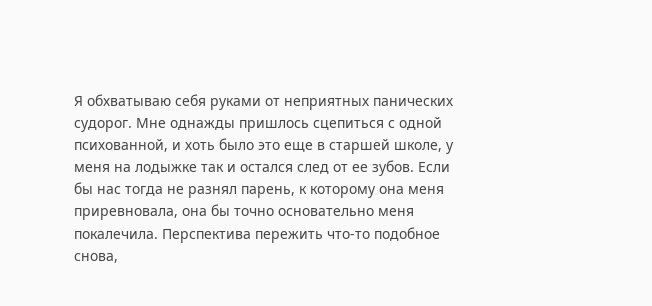Я обхватываю себя руками от неприятных панических судорог. Мне однажды пришлось сцепиться с одной психованной, и хоть было это еще в старшей школе, у меня на лодыжке так и остался след от ее зубов. Если бы нас тогда не разнял парень, к которому она меня приревновала, она бы точно основательно меня покалечила. Перспектива пережить что-то подобное снова,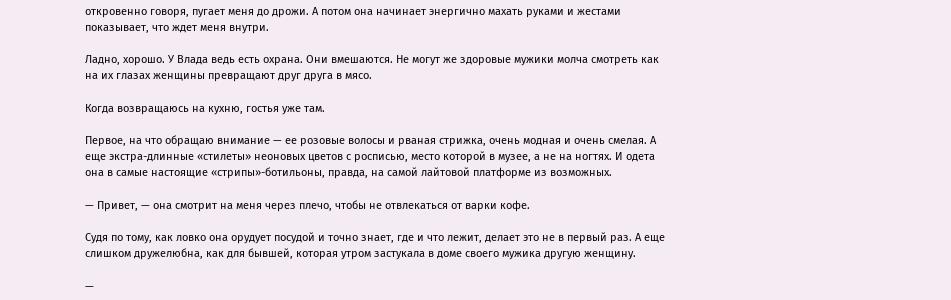откровенно говоря, пугает меня до дрожи. А потом она начинает энергично махать руками и жестами показывает, что ждет меня внутри.

Ладно, хорошо. У Влада ведь есть охрана. Они вмешаются. Не могут же здоровые мужики молча смотреть как на их глазах женщины превращают друг друга в мясо.

Когда возвращаюсь на кухню, гостья уже там.

Первое, на что обращаю внимание — ее розовые волосы и рваная стрижка, очень модная и очень смелая. А еще экстра-длинные «стилеты» неоновых цветов с росписью, место которой в музее, а не на ногтях. И одета она в самые настоящие «стрипы»-ботильоны, правда, на самой лайтовой платформе из возможных.

— Привет, — она смотрит на меня через плечо, чтобы не отвлекаться от варки кофе.

Судя по тому, как ловко она орудует посудой и точно знает, где и что лежит, делает это не в первый раз. А еще слишком дружелюбна, как для бывшей, которая утром застукала в доме своего мужика другую женщину.

—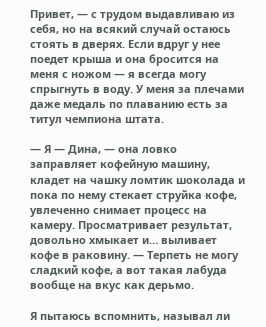Привет, — с трудом выдавливаю из себя, но на всякий случай остаюсь стоять в дверях. Если вдруг у нее поедет крыша и она бросится на меня с ножом — я всегда могу спрыгнуть в воду. У меня за плечами даже медаль по плаванию есть за титул чемпиона штата.

— Я — Дина, — она ловко заправляет кофейную машину, кладет на чашку ломтик шоколада и пока по нему стекает струйка кофе, увлеченно снимает процесс на камеру. Просматривает результат, довольно хмыкает и… выливает кофе в раковину. — Терпеть не могу сладкий кофе, а вот такая лабуда вообще на вкус как дерьмо.

Я пытаюсь вспомнить, называл ли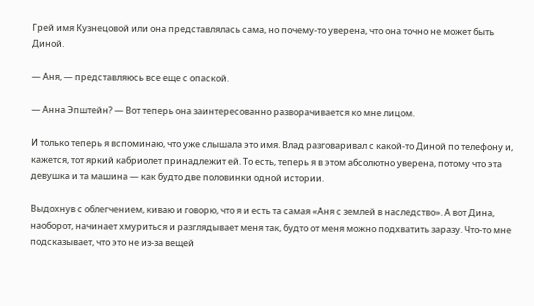Грей имя Кузнецовой или она представлялась сама, но почему-то уверена, что она точно не может быть Диной.

— Аня, — представляюсь все еще с опаской.

— Анна Эпштейн? — Вот теперь она заинтересованно разворачивается ко мне лицом.

И только теперь я вспоминаю, что уже слышала это имя. Влад разговаривал с какой-то Диной по телефону и, кажется, тот яркий кабриолет принадлежит ей. То есть, теперь я в этом абсолютно уверена, потому что эта девушка и та машина — как будто две половинки одной истории.

Выдохнув с облегчением, киваю и говорю, что я и есть та самая «Аня с землей в наследство». А вот Дина, наоборот, начинает хмуриться и разглядывает меня так, будто от меня можно подхватить заразу. Что-то мне подсказывает, что это не из-за вещей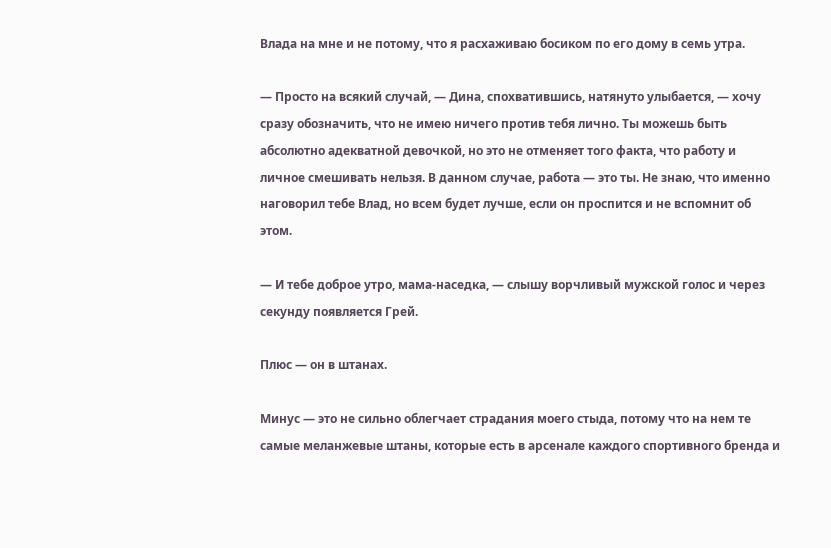Влада на мне и не потому, что я расхаживаю босиком по его дому в семь утра.

— Просто на всякий случай, — Дина, спохватившись, натянуто улыбается, — хочу сразу обозначить, что не имею ничего против тебя лично. Ты можешь быть абсолютно адекватной девочкой, но это не отменяет того факта, что работу и личное смешивать нельзя. В данном случае, работа — это ты. Не знаю, что именно наговорил тебе Влад, но всем будет лучше, если он проспится и не вспомнит об этом.

— И тебе доброе утро, мама-наседка, — слышу ворчливый мужской голос и через секунду появляется Грей.

Плюс — он в штанах.

Минус — это не сильно облегчает страдания моего стыда, потому что на нем те самые меланжевые штаны, которые есть в арсенале каждого спортивного бренда и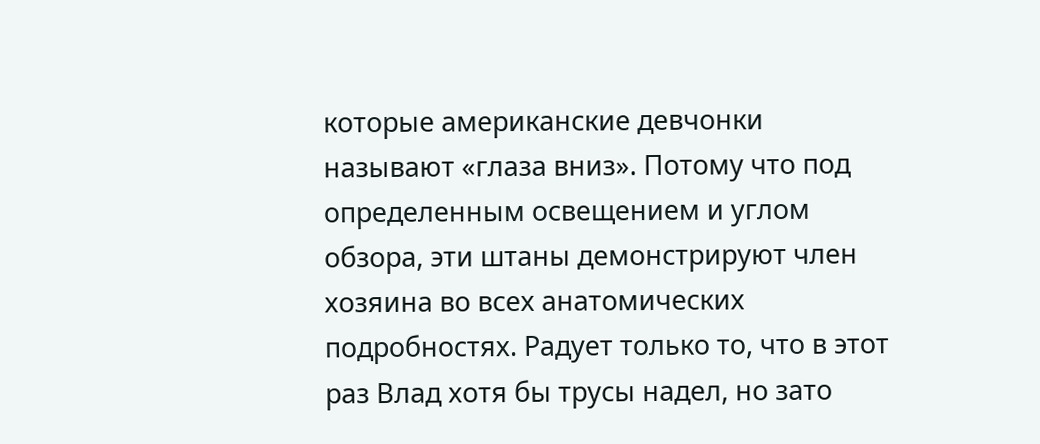которые американские девчонки называют «глаза вниз». Потому что под определенным освещением и углом обзора, эти штаны демонстрируют член хозяина во всех анатомических подробностях. Радует только то, что в этот раз Влад хотя бы трусы надел, но зато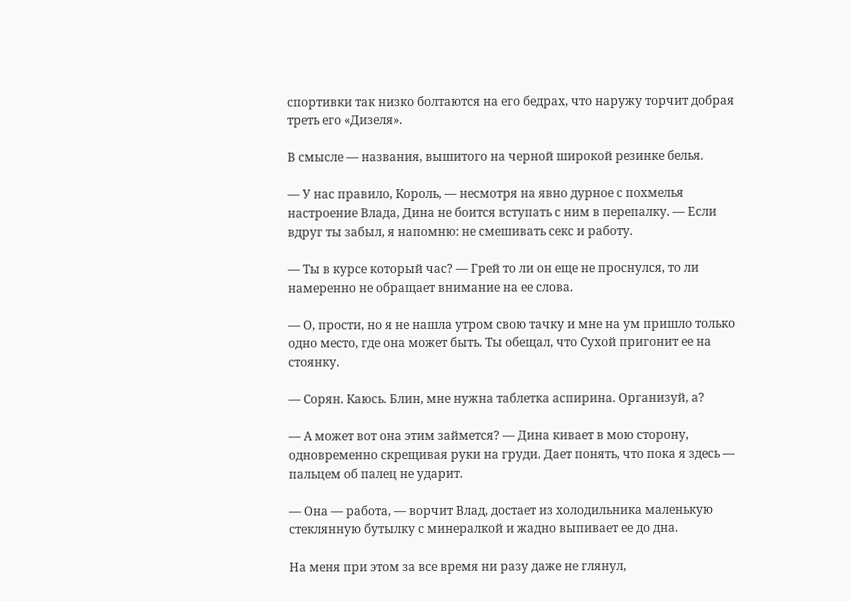спортивки так низко болтаются на его бедрах, что наружу торчит добрая треть его «Дизеля».

В смысле — названия, вышитого на черной широкой резинке белья.

— У нас правило, Король, — несмотря на явно дурное с похмелья настроение Влада, Дина не боится вступать с ним в перепалку. — Если вдруг ты забыл, я напомню: не смешивать секс и работу.

— Ты в курсе который час? — Грей то ли он еще не проснулся, то ли намеренно не обращает внимание на ее слова.

— О, прости, но я не нашла утром свою тачку и мне на ум пришло только одно место, где она может быть. Ты обещал, что Сухой пригонит ее на стоянку.

— Сорян. Каюсь. Блин, мне нужна таблетка аспирина. Организуй, а?

— А может вот она этим займется? — Дина кивает в мою сторону, одновременно скрещивая руки на груди. Дает понять, что пока я здесь — пальцем об палец не ударит.

— Она — работа, — ворчит Влад, достает из холодильника маленькую стеклянную бутылку с минералкой и жадно выпивает ее до дна.

На меня при этом за все время ни разу даже не глянул,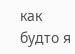как будто я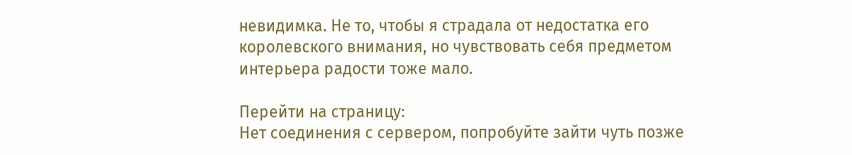невидимка. Не то, чтобы я страдала от недостатка его королевского внимания, но чувствовать себя предметом интерьера радости тоже мало.

Перейти на страницу:
Нет соединения с сервером, попробуйте зайти чуть позже